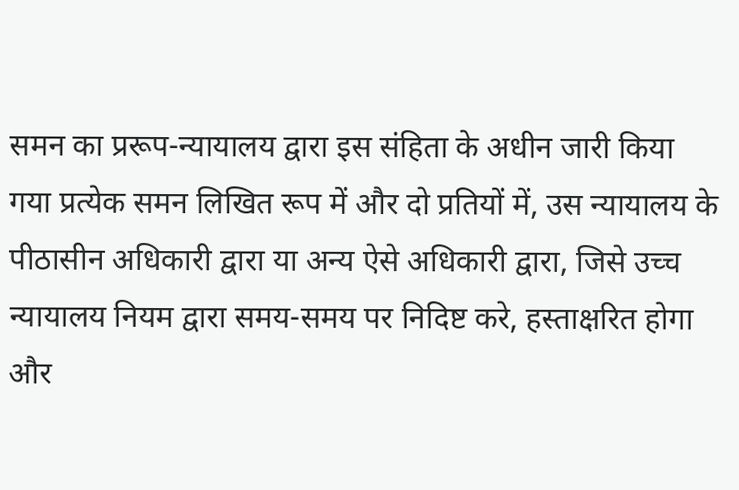समन का प्ररूप-न्यायालय द्वारा इस संहिता के अधीन जारी किया गया प्रत्येक समन लिखित रूप में और दो प्रतियों में, उस न्यायालय के पीठासीन अधिकारी द्वारा या अन्य ऐसे अधिकारी द्वारा, जिसे उच्च न्यायालय नियम द्वारा समय-समय पर निदिष्ट करे, हस्ताक्षरित होगा और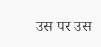उस पर उस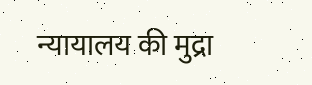न्यायालय की मुद्रा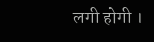लगी होगी ।